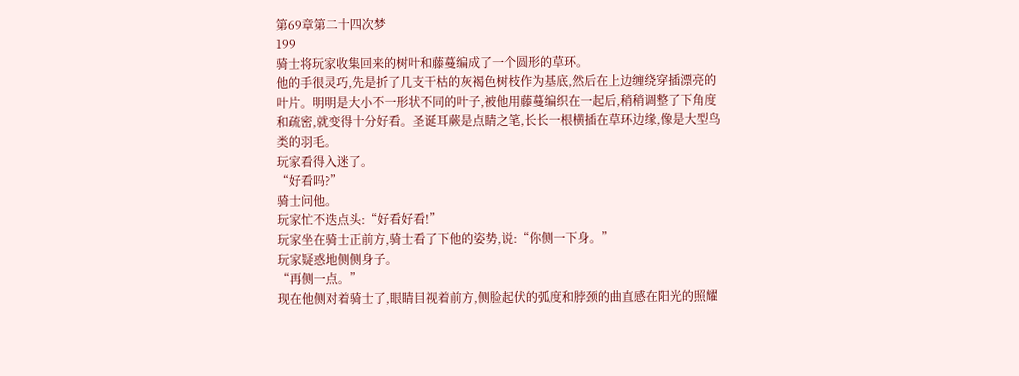第69章第二十四次梦
199
骑士将玩家收集回来的树叶和藤蔓编成了一个圆形的草环。
他的手很灵巧,先是折了几支干枯的灰褐色树枝作为基底,然后在上边缠绕穿插漂亮的叶片。明明是大小不一形状不同的叶子,被他用藤蔓编织在一起后,稍稍调整了下角度和疏密,就变得十分好看。圣诞耳蕨是点睛之笔,长长一根横插在草环边缘,像是大型鸟类的羽毛。
玩家看得入迷了。
“好看吗?”
骑士问他。
玩家忙不迭点头:“好看好看!”
玩家坐在骑士正前方,骑士看了下他的姿势,说:“你侧一下身。”
玩家疑惑地侧侧身子。
“再侧一点。”
现在他侧对着骑士了,眼睛目视着前方,侧脸起伏的弧度和脖颈的曲直感在阳光的照耀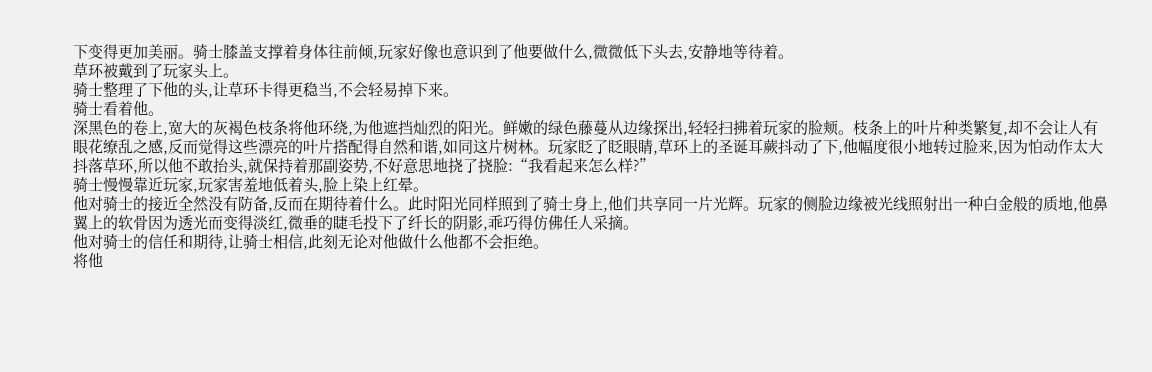下变得更加美丽。骑士膝盖支撑着身体往前倾,玩家好像也意识到了他要做什么,微微低下头去,安静地等待着。
草环被戴到了玩家头上。
骑士整理了下他的头,让草环卡得更稳当,不会轻易掉下来。
骑士看着他。
深黑色的卷上,宽大的灰褐色枝条将他环绕,为他遮挡灿烈的阳光。鲜嫩的绿色藤蔓从边缘探出,轻轻扫拂着玩家的脸颊。枝条上的叶片种类繁复,却不会让人有眼花缭乱之感,反而觉得这些漂亮的叶片搭配得自然和谐,如同这片树林。玩家眨了眨眼睛,草环上的圣诞耳蕨抖动了下,他幅度很小地转过脸来,因为怕动作太大抖落草环,所以他不敢抬头,就保持着那副姿势,不好意思地挠了挠脸:“我看起来怎么样?”
骑士慢慢靠近玩家,玩家害羞地低着头,脸上染上红晕。
他对骑士的接近全然没有防备,反而在期待着什么。此时阳光同样照到了骑士身上,他们共享同一片光辉。玩家的侧脸边缘被光线照射出一种白金般的质地,他鼻翼上的软骨因为透光而变得淡红,微垂的睫毛投下了纤长的阴影,乖巧得仿佛任人采摘。
他对骑士的信任和期待,让骑士相信,此刻无论对他做什么他都不会拒绝。
将他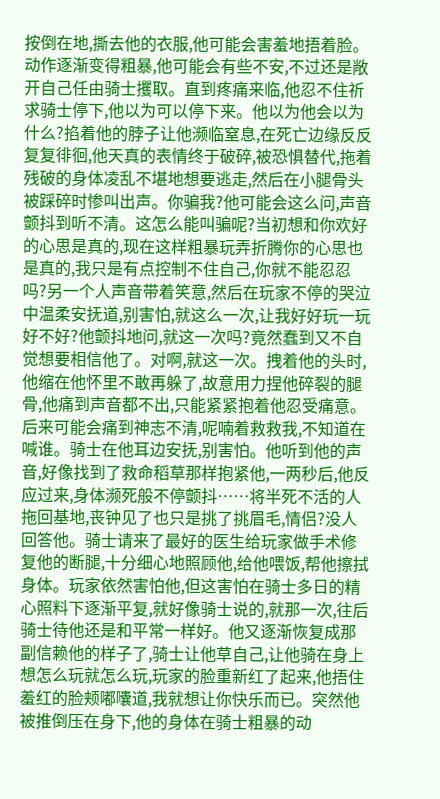按倒在地,撕去他的衣服,他可能会害羞地捂着脸。动作逐渐变得粗暴,他可能会有些不安,不过还是敞开自己任由骑士攫取。直到疼痛来临,他忍不住祈求骑士停下,他以为可以停下来。他以为他会以为什么?掐着他的脖子让他濒临窒息,在死亡边缘反反复复徘徊,他天真的表情终于破碎,被恐惧替代,拖着残破的身体凌乱不堪地想要逃走,然后在小腿骨头被踩碎时惨叫出声。你骗我?他可能会这么问,声音颤抖到听不清。这怎么能叫骗呢?当初想和你欢好的心思是真的,现在这样粗暴玩弄折腾你的心思也是真的,我只是有点控制不住自己,你就不能忍忍吗?另一个人声音带着笑意,然后在玩家不停的哭泣中温柔安抚道,别害怕,就这么一次,让我好好玩一玩好不好?他颤抖地问,就这一次吗?竟然蠢到又不自觉想要相信他了。对啊,就这一次。拽着他的头时,他缩在他怀里不敢再躲了,故意用力捏他碎裂的腿骨,他痛到声音都不出,只能紧紧抱着他忍受痛意。后来可能会痛到神志不清,呢喃着救救我,不知道在喊谁。骑士在他耳边安抚,别害怕。他听到他的声音,好像找到了救命稻草那样抱紧他,一两秒后,他反应过来,身体濒死般不停颤抖……将半死不活的人拖回基地,丧钟见了也只是挑了挑眉毛,情侣?没人回答他。骑士请来了最好的医生给玩家做手术修复他的断腿,十分细心地照顾他,给他喂饭,帮他擦拭身体。玩家依然害怕他,但这害怕在骑士多日的精心照料下逐渐平复,就好像骑士说的,就那一次,往后骑士待他还是和平常一样好。他又逐渐恢复成那副信赖他的样子了,骑士让他草自己,让他骑在身上想怎么玩就怎么玩,玩家的脸重新红了起来,他捂住羞红的脸颊嘟囔道,我就想让你快乐而已。突然他被推倒压在身下,他的身体在骑士粗暴的动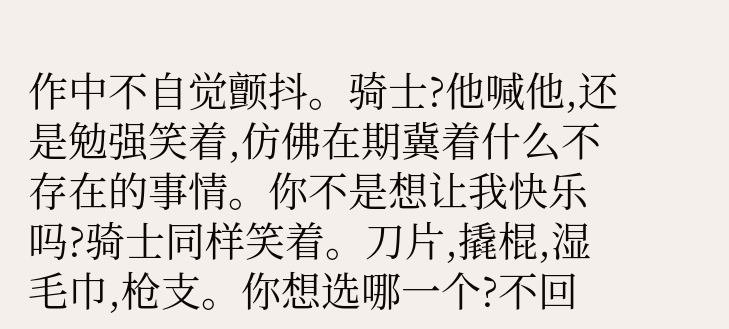作中不自觉颤抖。骑士?他喊他,还是勉强笑着,仿佛在期冀着什么不存在的事情。你不是想让我快乐吗?骑士同样笑着。刀片,撬棍,湿毛巾,枪支。你想选哪一个?不回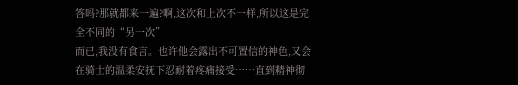答吗?那就都来一遍?啊,这次和上次不一样,所以这是完全不同的“另一次”
而已,我没有食言。也许他会露出不可置信的神色,又会在骑士的温柔安抚下忍耐着疼痛接受……直到精神彻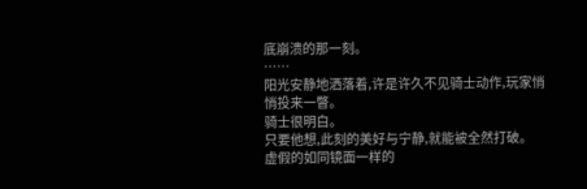底崩溃的那一刻。
……
阳光安静地洒落着,许是许久不见骑士动作,玩家悄悄投来一瞥。
骑士很明白。
只要他想,此刻的美好与宁静,就能被全然打破。
虚假的如同镜面一样的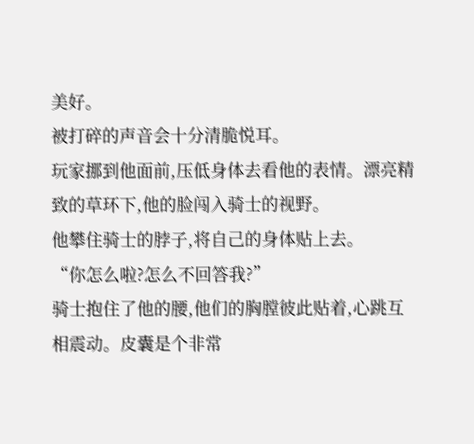美好。
被打碎的声音会十分清脆悦耳。
玩家挪到他面前,压低身体去看他的表情。漂亮精致的草环下,他的脸闯入骑士的视野。
他攀住骑士的脖子,将自己的身体贴上去。
“你怎么啦?怎么不回答我?”
骑士抱住了他的腰,他们的胸膛彼此贴着,心跳互相震动。皮囊是个非常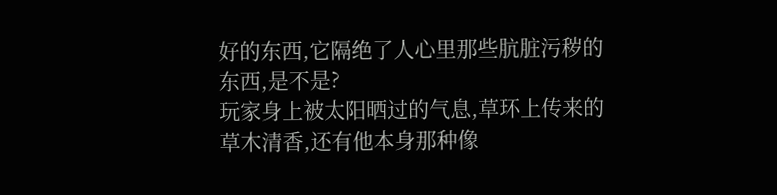好的东西,它隔绝了人心里那些肮脏污秽的东西,是不是?
玩家身上被太阳晒过的气息,草环上传来的草木清香,还有他本身那种像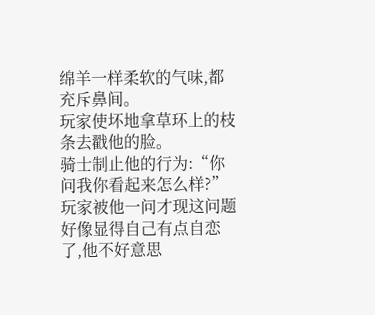绵羊一样柔软的气味,都充斥鼻间。
玩家使坏地拿草环上的枝条去戳他的脸。
骑士制止他的行为:“你问我你看起来怎么样?”
玩家被他一问才现这问题好像显得自己有点自恋了,他不好意思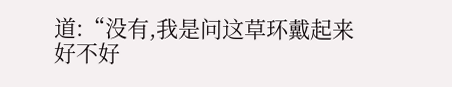道:“没有,我是问这草环戴起来好不好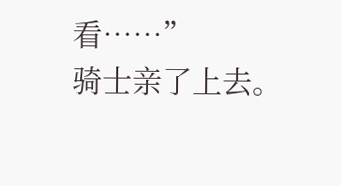看……”
骑士亲了上去。